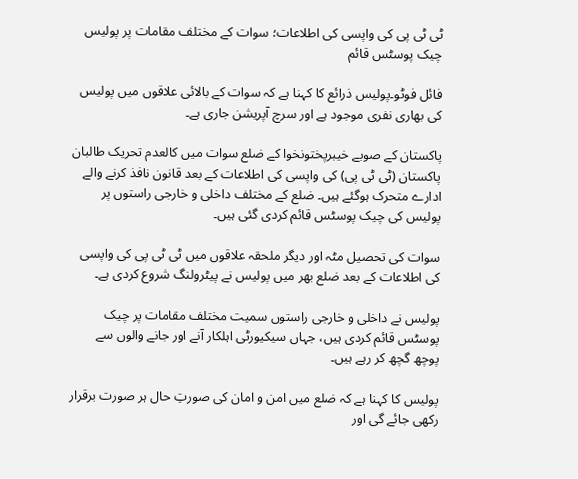ٹی ٹی پی کی واپسی کی اطلاعات؛ سوات کے مختلف مقامات پر پولیس چیک پوسٹس قائم

فائل فوٹو۔پولیس ذرائع کا کہنا ہے کہ سوات کے بالائی علاقوں میں پولیس کی بھاری نفری موجود ہے اور سرچ آپریشن جاری ہے۔

پاکستان کے صوبے خیبرپختونخوا کے ضلع سوات میں کالعدم تحریک طالبان پاکستان (ٹی ٹی پی) کی واپسی کی اطلاعات کے بعد قانون نافذ کرنے والے ادارے متحرک ہوگئے ہیں۔ ضلع کے مختلف داخلی و خارجی راستوں پر پولیس کی چیک پوسٹس قائم کردی گئی ہیں۔

سوات کی تحصیل مٹہ اور دیگر ملحقہ علاقوں میں ٹی ٹی پی کی واپسی کی اطلاعات کے بعد ضلع بھر میں پولیس نے پیٹرولنگ شروع کردی ہے۔

پولیس نے داخلی و خارجی راستوں سمیت مختلف مقامات پر چیک پوسٹس قائم کردی ہیں، جہاں سیکیورٹی اہلکار آنے اور جانے والوں سے پوچھ گچھ کر رہے ہیں۔

پولیس کا کہنا ہے کہ ضلع میں امن و امان کی صورتِ حال ہر صورت برقرار رکھی جائے گی اور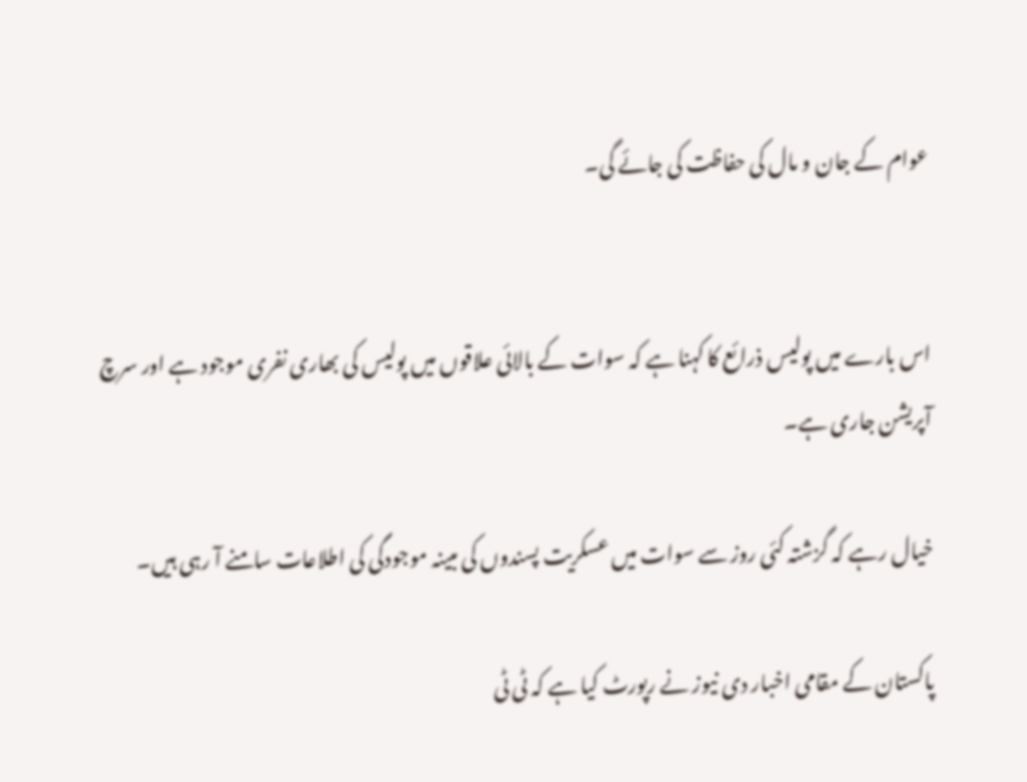عوام کے جان و مال کی حفاظت کی جائے گی۔


اس بارے میں پولیس ذرائع کا کہنا ہے کہ سوات کے بالائی علاقوں میں پولیس کی بھاری نفری موجود ہے اور سرچ آپریشن جاری ہے۔

خیال رہے کہ گزشتہ کئی روز سے سوات میں عسکریت پسندوں کی مبینہ موجودگی کی اطلاعات سامنے آ رہی ہیں۔

پاکستان کے مقامی اخبار دی نیوز نے رپورٹ کیا ہے کہ ٹی ٹی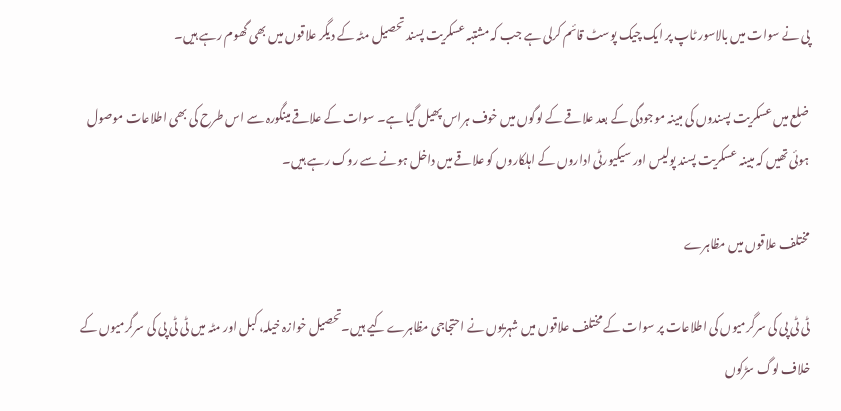پی نے سوات میں بالاسور ٹاپ پر ایک چیک پوسٹ قائم کرلی ہے جب کہ مشتبہ عسکریت پسند تحصیل مٹہ کے دیگر علاقوں میں بھی گھوم رہے ہیں۔

ضلع میں عسکریت پسندوں کی مبینہ موجودگی کے بعد علاقے کے لوگوں میں خوف ہراس پھیل گیا ہے۔ سوات کے علاقے مینگورہ سے اس طرح کی بھی اطلاعات موصول ہوئی تھیں کہ مبینہ عسکریت پسند پولیس اور سیکیورٹی اداروں کے اہلکاروں کو علاقے میں داخل ہونے سے روک رہے ہیں۔

مختلف علاقوں میں مظاہرے

ٹی ٹی پی کی سرگرمیوں کی اطلاعات پر سوات کے مختلف علاقوں میں شہریوں نے احتجاجی مظاہرے کیے ہیں۔تحصیل خوازہ خیلہ، کبل اور مٹہ میں ٹی ٹی پی کی سرگرمیوں کے خلاف لوگ سڑکوں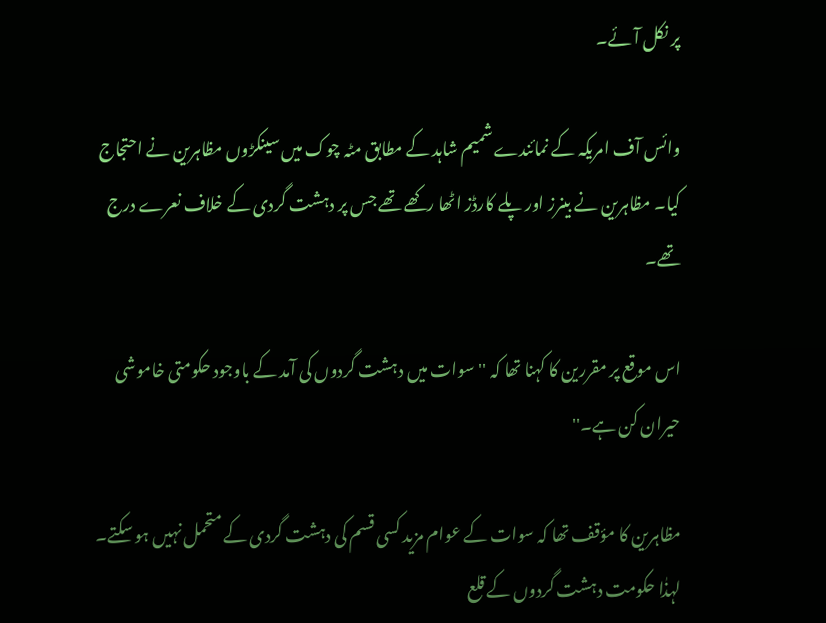پر نکل آئے۔

وائس آف امریکہ کے نمائندے شمیم شاہد کے مطابق مٹہ چوک میں سینکڑوں مظاہرین نے احتجاج کیا۔ مظاہرین نے بینرز اور پلے کارڈز اٹھا رکھے تھے جس پر دہشت گردی کے خلاف نعرے درج تھے۔

اس موقع پر مقررین کا کہنا تھا کہ ''سوات میں دہشت گردوں کی آمد کے باوجود حکومتی خاموشی حیران کن ہے۔''

مظاہرین کا مؤقف تھا کہ سوات کے عوام مزید کسی قسم کی دہشت گردی کے متحمل نہیں ہو سکتے۔ لہذٰا حکومت دہشت گردوں کے قلع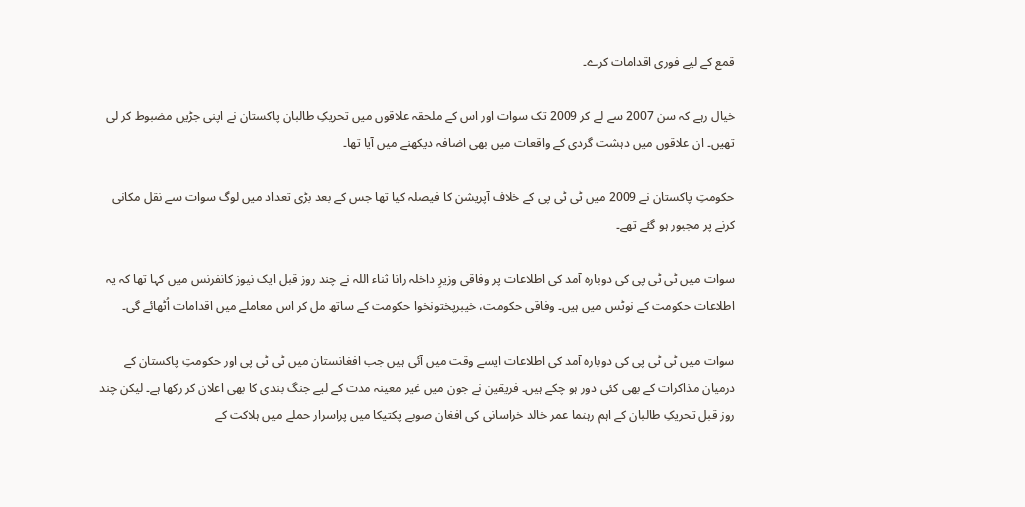قمع کے لیے فوری اقدامات کرے۔

خیال رہے کہ سن 2007 سے لے کر 2009 تک سوات اور اس کے ملحقہ علاقوں میں تحریکِ طالبان پاکستان نے اپنی جڑیں مضبوط کر لی تھیں۔ ان علاقوں میں دہشت گردی کے واقعات میں بھی اضافہ دیکھنے میں آیا تھا۔

حکومتِ پاکستان نے 2009 میں ٹی ٹی پی کے خلاف آپریشن کا فیصلہ کیا تھا جس کے بعد بڑی تعداد میں لوگ سوات سے نقل مکانی کرنے پر مجبور ہو گئے تھے۔

سوات میں ٹی ٹی پی کی دوبارہ آمد کی اطلاعات پر وفاقی وزیرِ داخلہ رانا ثناء اللہ نے چند روز قبل ایک نیوز کانفرنس میں کہا تھا کہ یہ اطلاعات حکومت کے نوٹس میں ہیں۔ وفاقی حکومت، خیبرپختونخوا حکومت کے ساتھ مل کر اس معاملے میں اقدامات اُٹھائے گی۔

سوات میں ٹی ٹی پی کی دوبارہ آمد کی اطلاعات ایسے وقت میں آئی ہیں جب افغانستان میں ٹی ٹی پی اور حکومتِ پاکستان کے درمیان مذاکرات کے بھی کئی دور ہو چکے ہیں۔ فریقین نے جون میں غیر معینہ مدت کے لیے جنگ بندی کا بھی اعلان کر رکھا ہے۔ لیکن چند روز قبل تحریکِ طالبان کے اہم رہنما عمر خالد خراسانی کی افغان صوبے پکتیکا میں پراسرار حملے میں ہلاکت کے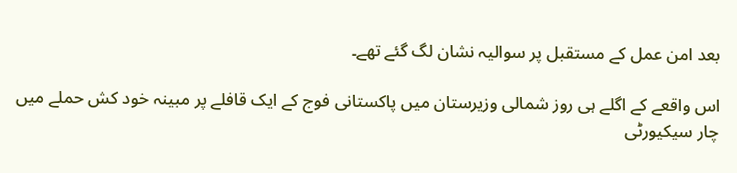بعد امن عمل کے مستقبل پر سوالیہ نشان لگ گئے تھے۔

اس واقعے کے اگلے ہی روز شمالی وزیرستان میں پاکستانی فوج کے ایک قافلے پر مبینہ خود کش حملے میں چار سیکیورٹی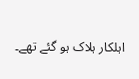اہلکار ہلاک ہو گئے تھے۔